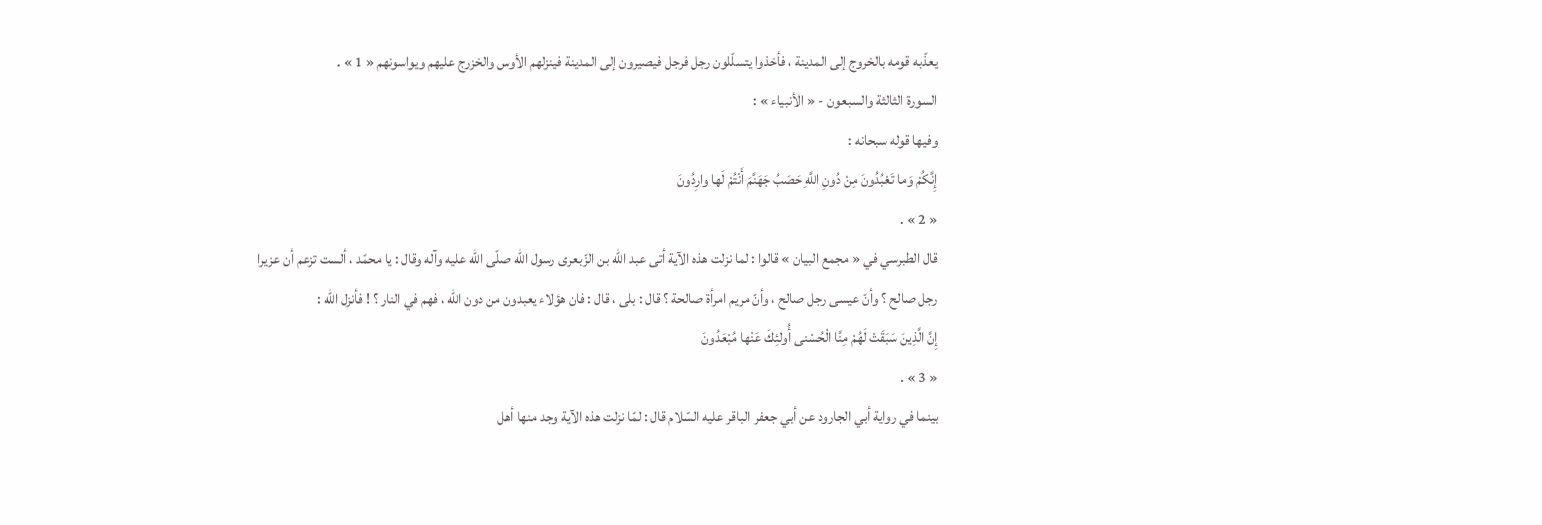يعذّبه قومه بالخروج إلى المدينة ، فأخذوا يتسلّلون رجل فرجل فيصيرون إلى المدينة فينزلهم الأوس والخزرج عليهم ويواسونهم « 1 » .
السورة الثالثة والسبعون - « الأنبياء » :
وفيها قوله سبحانه :
إِنَّكُمْ وَما تَعْبُدُونَ مِنْ دُونِ اللَّهِ حَصَبُ جَهَنَّمَ أَنْتُمْ لَها وارِدُونَ
« 2 » .
قال الطبرسي في « مجمع البيان » قالوا : لما نزلت هذه الآية أتى عبد اللّه بن الزّبعرى رسول اللّه صلّى اللّه عليه وآله وقال : يا محمّد ، ألست تزعم أن عزيرا رجل صالح ؟ وأنّ عيسى رجل صالح ، وأنّ مريم امرأة صالحة ؟ قال : بلى ، قال : فان هؤلاء يعبدون من دون اللّه ، فهم في النار ؟ ! فأنزل اللّه :
إِنَّ الَّذِينَ سَبَقَتْ لَهُمْ مِنَّا الْحُسْنى أُولئِكَ عَنْها مُبْعَدُونَ
« 3 » .
بينما في رواية أبي الجارود عن أبي جعفر الباقر عليه السّلام قال : لمّا نزلت هذه الآية وجد منها أهل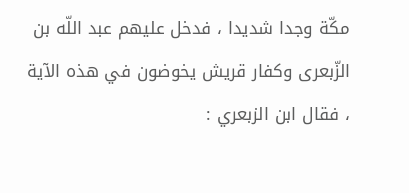مكّة وجدا شديدا ، فدخل عليهم عبد اللّه بن الزّبعرى وكفار قريش يخوضون في هذه الآية ، فقال ابن الزبعري :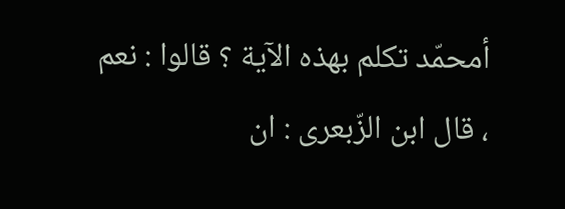أمحمّد تكلم بهذه الآية ؟ قالوا : نعم ، قال ابن الزّبعرى : ان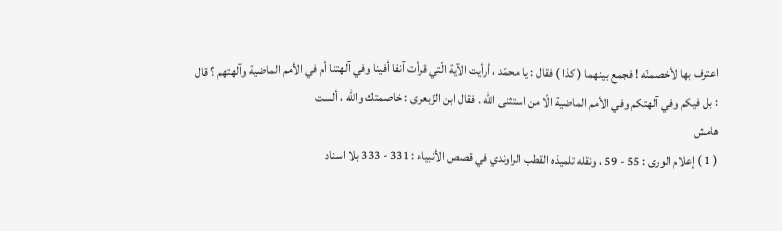اعترف بها لأخصمنّه ! فجمع بينهما ( كذا ) فقال : يا محمّد ، أرأيت الآية الّتي قرأت آنفا أفينا وفي آلهتنا أم في الأمم الماضية وآلهتهم ؟ قال : بل فيكم وفي آلهتكم وفي الأمم الماضية الّا من استثنى اللّه . فقال ابن الزّبعرى : خاصمتك واللّه ، ألست
هامش
( 1 ) إعلام الورى : 55 - 59 ، ونقله تلميذه القطب الراوندي في قصص الأنبياء : 331 - 333 بلا اسناد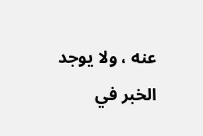عنه ، ولا يوجد الخبر في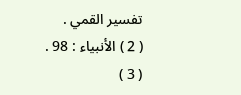تفسير القمي .
( 2 ) الأنبياء : 98 .
( 3 )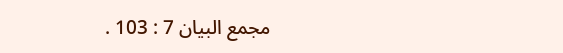مجمع البيان 7 : 103 .